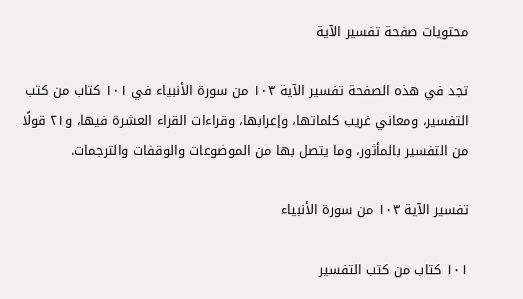محتويات صفحة تفسير الآية

تجد في هذه الصفحة تفسير الآية ١٠٣ من سورة الأنبياء في ١٠١ كتاب من كتب التفسير، ومعاني غريب كلماتها، وإعرابها، وقراءات القراء العشرة فيها، و٢١ قولًا من التفسير بالمأثور، وما يتصل بها من الموضوعات والوقفات والترجمات.

تفسير الآية ١٠٣ من سورة الأنبياء

١٠١ كتاب من كتب التفسير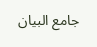جامع البيان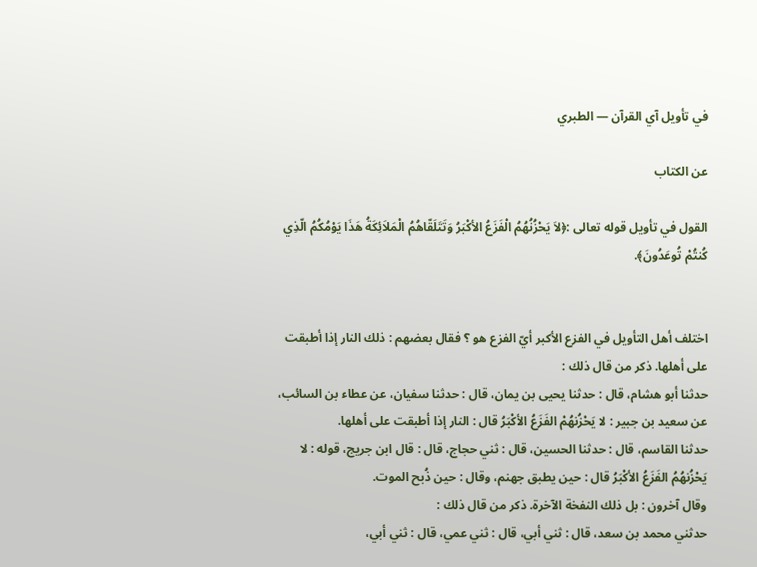في تأويل آي القرآن — الطبري

عن الكتاب

القول في تأويل قوله تعالى :﴿لاَ يَحْزُنُهُمُ الْفَزَعُ الأكْبَرُ وَتَتَلَقّاهُمُ الْمَلاَئِكَةُ هَذَا يَوْمُكُمُ الّذِي كُنتُمْ تُوعَدُونَ﴾.


اختلف أهل التأويل في الفزع الأكبر أيّ الفزع هو ؟ فقال بعضهم : ذلك النار إذا أطبقت على أهلها. ذكر من قال ذلك :
حدثنا أبو هشام، قال : حدثنا يحيى بن يمان، قال : حدثنا سفيان، عن عطاء بن السائب، عن سعيد بن جبير : لا يَحْزُنهُمْ الفَزَعُ الأكْبَرُ قال : النار إذا أطبقت على أهلها.
حدثنا القاسم، قال : حدثنا الحسين، قال : ثني حجاج، قال : قال ابن جريج، قوله : لا يَحْزُنهُمُ الفَزَعُ الأكْبَرُ قال : حين يطبق جهنم، وقال : حين ذُبح الموت.
وقال آخرون : بل ذلك النفخة الآخرة. ذكر من قال ذلك :
حدثني محمد بن سعد، قال : ثني أبي، قال : ثني عمي، قال : ثني أبي،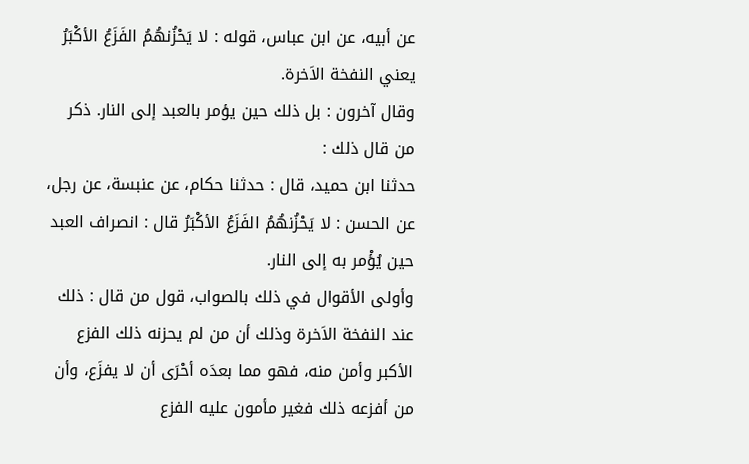عن أبيه، عن ابن عباس، قوله : لا يَحْزُنهُمُ الفَزَعُ الأكْبَرُ يعني النفخة الاَخرة.
وقال آخرون : بل ذلك حين يؤمر بالعبد إلى النار. ذكر من قال ذلك :
حدثنا ابن حميد، قال : حدثنا حكام، عن عنبسة، عن رجل، عن الحسن : لا يَحْزُنهُمُ الفَزَعُ الأكْبَرُ قال : انصراف العبد حين يُؤْمر به إلى النار.
وأولى الأقوال في ذلك بالصواب، قول من قال : ذلك عند النفخة الاَخرة وذلك أن من لم يحزنه ذلك الفزع الأكبر وأمن منه، فهو مما بعدَه أحْرَى أن لا يفزَع، وأن من أفزعه ذلك فغير مأمون عليه الفزع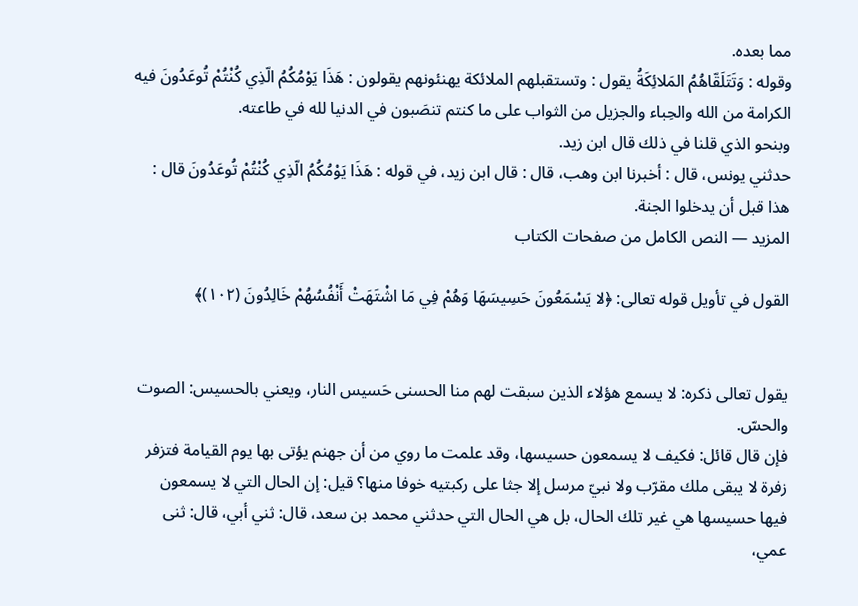مما بعده.
وقوله : وَتَتَلَقّاهُمُ المَلائِكَةُ يقول : وتستقبلهم الملائكة يهنئونهم يقولون : هَذَا يَوْمُكُمُ الّذِي كُنْتُمْ تُوعَدُونَ فيه الكرامة من الله والحِباء والجزيل من الثواب على ما كنتم تنصَبون في الدنيا لله في طاعته.
وبنحو الذي قلنا في ذلك قال ابن زيد.
حدثني يونس، قال : أخبرنا ابن وهب، قال : قال ابن زيد، في قوله : هَذَا يَوْمُكُمُ الّذِي كُنْتُمْ تُوعَدُونَ قال : هذا قبل أن يدخلوا الجنة.
المزيد — النص الكامل من صفحات الكتاب

القول في تأويل قوله تعالى: ﴿لا يَسْمَعُونَ حَسِيسَهَا وَهُمْ فِي مَا اشْتَهَتْ أَنْفُسُهُمْ خَالِدُونَ (١٠٢)﴾


يقول تعالى ذكره: لا يسمع هؤلاء الذين سبقت لهم منا الحسنى حَسيس النار، ويعني بالحسيس: الصوت والحسّ.
فإن قال قائل: فكيف لا يسمعون حسيسها، وقد علمت ما روي من أن جهنم يؤتى بها يوم القيامة فتزفر زفرة لا يبقى ملك مقرّب ولا نبيّ مرسل إلا جثا على ركبتيه خوفا منها؟ قيل: إن الحال التي لا يسمعون فيها حسيسها هي غير تلك الحال، بل هي الحال التي حدثني محمد بن سعد، قال: ثني أبي، قال: ثنى عمي،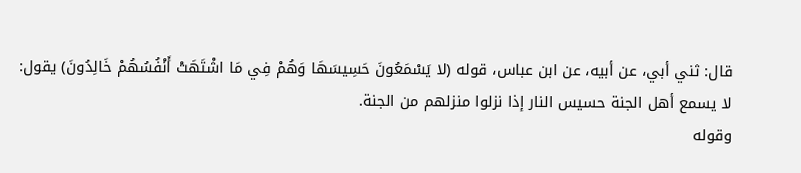قال: ثني أبي، عن أبيه، عن ابن عباس، قوله (لا يَسْمَعُونَ حَسِيسَهَا وَهُمْ فِي مَا اشْتَهَتْ أَنْفُسُهُمْ خَالِدُونَ) يقول: لا يسمع أهل الجنة حسيس النار إذا نزلوا منزلهم من الجنة.
وقوله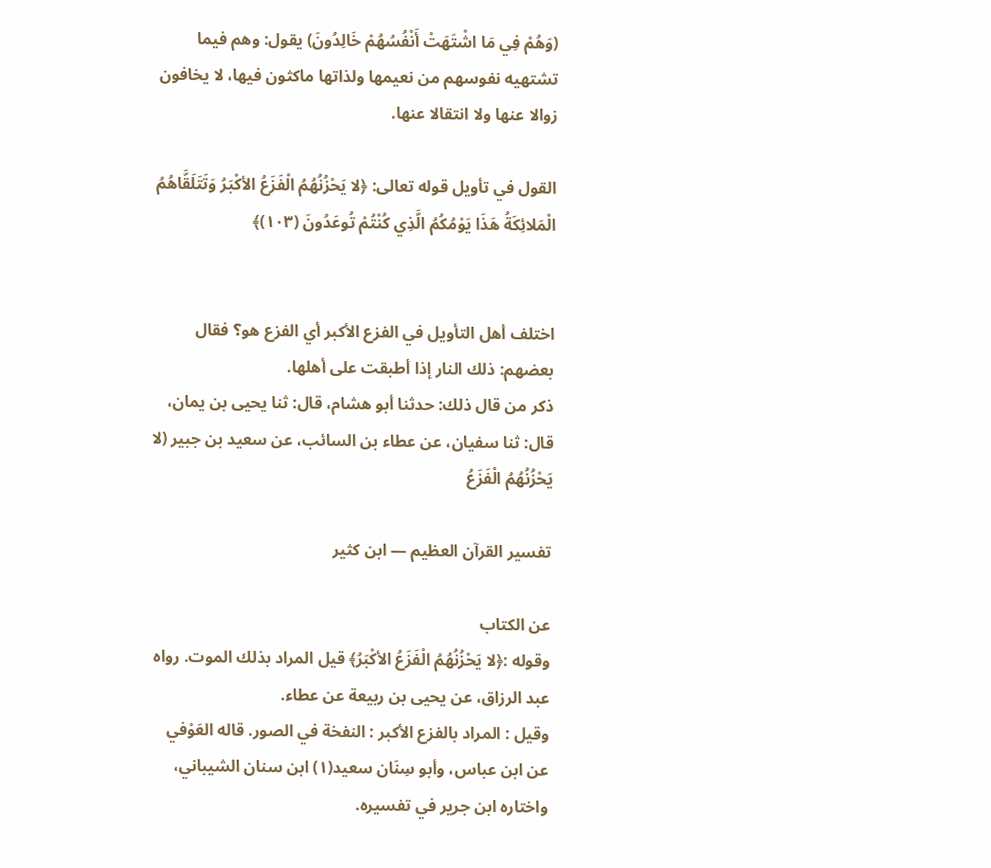(وَهُمْ فِي مَا اشْتَهَتْ أَنْفُسُهُمْ خَالِدُونَ) يقول: وهم فيما تشتهيه نفوسهم من نعيمها ولذاتها ماكثون فيها، لا يخافون زوالا عنها ولا انتقالا عنها.

القول في تأويل قوله تعالى: ﴿لا يَحْزُنُهُمُ الْفَزَعُ الأكْبَرُ وَتَتَلَقَّاهُمُ الْمَلائِكَةُ هَذَا يَوْمُكُمُ الَّذِي كُنْتُمْ تُوعَدُونَ (١٠٣)﴾


اختلف أهل التأويل في الفزع الأكبر أي الفزع هو؟ فقال بعضهم: ذلك النار إذا أطبقت على أهلها.
ذكر من قال ذلك: حدثنا أبو هشام، قال: ثنا يحيى بن يمان، قال: ثنا سفيان، عن عطاء بن السائب، عن سعيد بن جبير (لا يَحْزُنُهُمُ الْفَزَعُ

تفسير القرآن العظيم — ابن كثير

عن الكتاب
وقوله :﴿لا يَحْزُنُهُمُ الْفَزَعُ الأكْبَرُ﴾ قيل المراد بذلك الموت. رواه عبد الرزاق، عن يحيى بن ربيعة عن عطاء.
وقيل : المراد بالفزع الأكبر : النفخة في الصور. قاله العَوْفي عن ابن عباس، وأبو سِنَان سعيد(١) ابن سنان الشيباني، واختاره ابن جرير في تفسيره.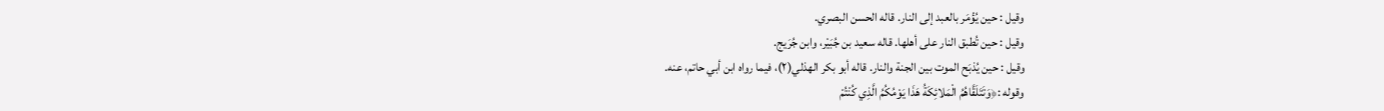وقيل : حين يُؤْمَر بالعبد إلى النار. قاله الحسن البصري.
وقيل : حين تُطبق النار على أهلها. قاله سعيد بن جُبَيْر، وابن جُرَيج.
وقيل : حين يُذبَح الموت بين الجنة والنار. قاله أبو بكر الهذلي(٢)، فيما رواه ابن أبي حاتم، عنه.
وقوله :﴿وَتَتَلَقَّاهُمُ الْمَلائِكَةُ هَذَا يَوْمُكُمُ الَّذِي كُنْتُمْ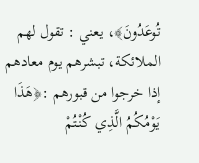تُوعَدُونَ﴾، يعني : تقول لهم الملائكة، تبشرهم يوم معادهم إذا خرجوا من قبورهم :﴿هَذَا يَوْمُكُمُ الَّذِي كُنْتُمْ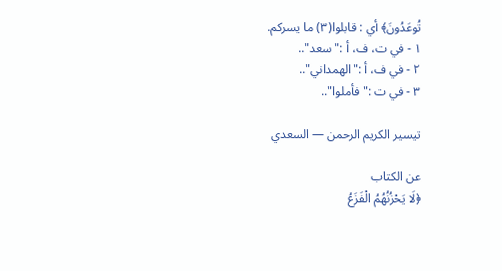تُوعَدُونَ﴾ أي : قابلوا(٣) ما يسركم.
١ - في ت، ف، أ :"سعد"..
٢ - في ف، أ :"الهمداني"..
٣ - في ت :"فأملوا"..

تيسير الكريم الرحمن — السعدي

عن الكتاب
﴿لَا يَحْزُنُهُمُ الْفَزَعُ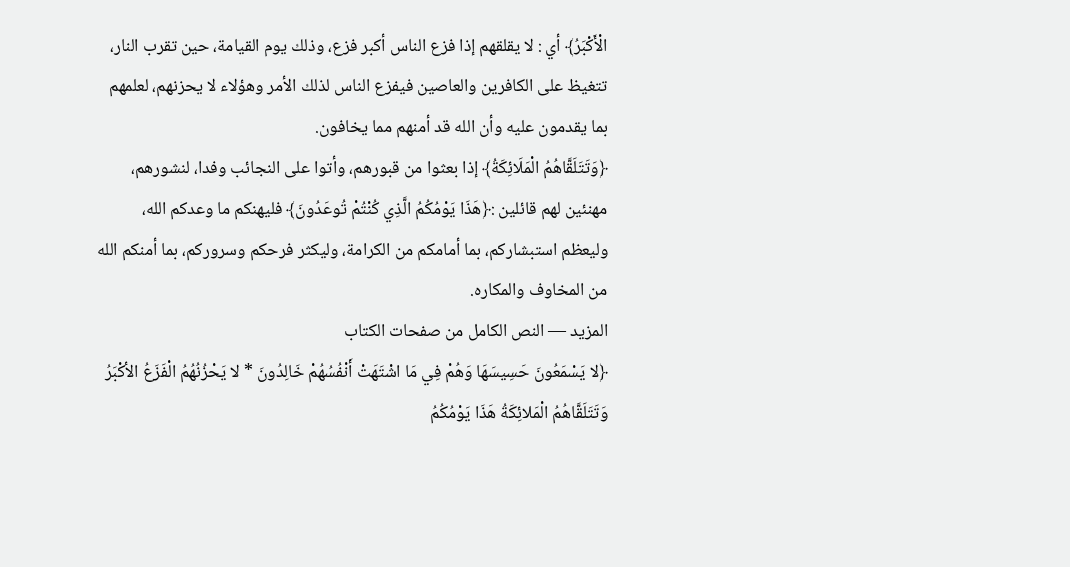الْأَكْبَرُ﴾ أي : لا يقلقهم إذا فزع الناس أكبر فزع، وذلك يوم القيامة، حين تقرب النار، تتغيظ على الكافرين والعاصين فيفزع الناس لذلك الأمر وهؤلاء لا يحزنهم، لعلمهم بما يقدمون عليه وأن الله قد أمنهم مما يخافون.
﴿وَتَتَلَقَّاهُمُ الْمَلَائِكَةُ﴾ إذا بعثوا من قبورهم، وأتوا على النجائب وفدا، لنشورهم، مهنئين لهم قائلين :﴿هَذَا يَوْمُكُمُ الَّذِي كُنْتُمْ تُوعَدُونَ﴾ فليهنكم ما وعدكم الله، وليعظم استبشاركم، بما أمامكم من الكرامة، وليكثر فرحكم وسروركم، بما أمنكم الله من المخاوف والمكاره.
المزيد — النص الكامل من صفحات الكتاب
﴿لا يَسْمَعُونَ حَسِيسَهَا وَهُمْ فِي مَا اشْتَهَتْ أَنْفُسُهُمْ خَالِدُونَ * لا يَحْزُنُهُمُ الْفَزَعُ الأكْبَرُ وَتَتَلَقَّاهُمُ الْمَلائِكَةُ هَذَا يَوْمُكُمُ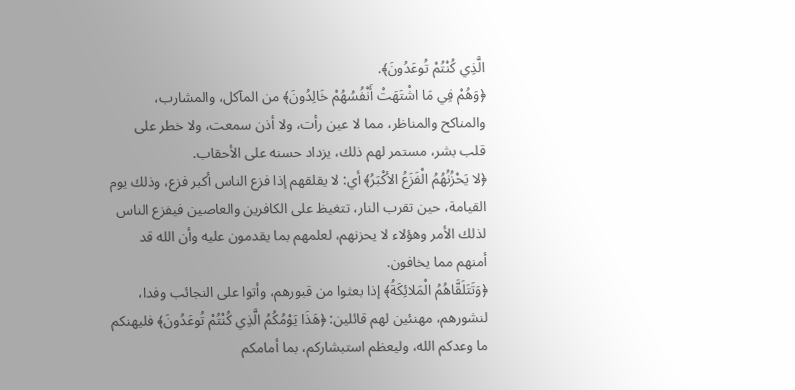الَّذِي كُنْتُمْ تُوعَدُونَ﴾.
﴿وَهُمْ فِي مَا اشْتَهَتْ أَنْفُسُهُمْ خَالِدُونَ﴾ من المآكل، والمشارب، والمناكح والمناظر، مما لا عين رأت، ولا أذن سمعت، ولا خطر على قلب بشر، مستمر لهم ذلك، يزداد حسنه على الأحقاب.
﴿لا يَحْزُنُهُمُ الْفَزَعُ الأكْبَرُ﴾ أي: لا يقلقهم إذا فزع الناس أكبر فزع، وذلك يوم القيامة، حين تقرب النار، تتغيظ على الكافرين والعاصين فيفزع الناس لذلك الأمر وهؤلاء لا يحزنهم، لعلمهم بما يقدمون عليه وأن الله قد أمنهم مما يخافون.
﴿وَتَتَلَقَّاهُمُ الْمَلائِكَةُ﴾ إذا بعثوا من قبورهم، وأتوا على النجائب وفدا، لنشورهم، مهنئين لهم قائلين: ﴿هَذَا يَوْمُكُمُ الَّذِي كُنْتُمْ تُوعَدُونَ﴾ فليهنكم ما وعدكم الله، وليعظم استبشاركم، بما أمامكم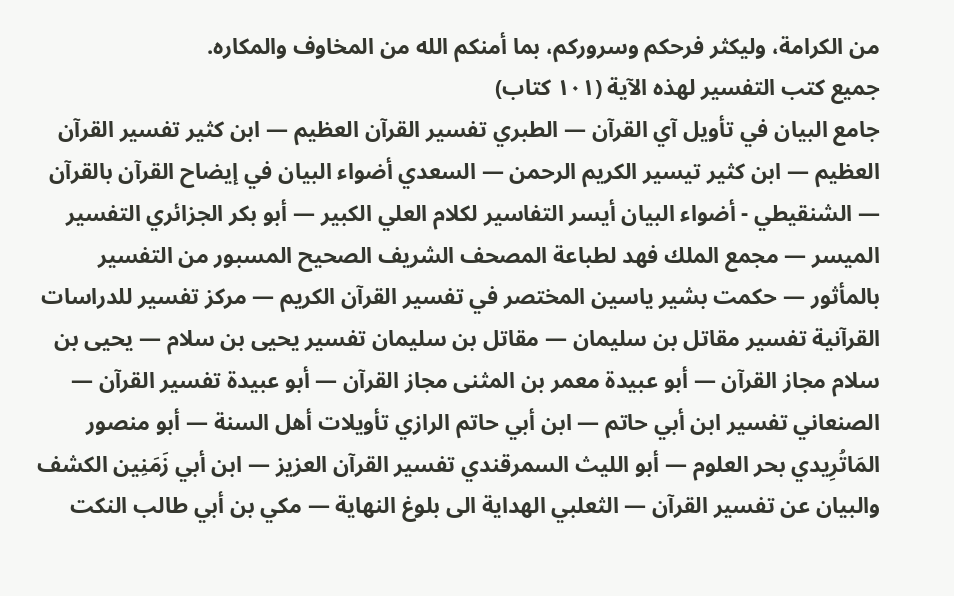من الكرامة، وليكثر فرحكم وسروركم، بما أمنكم الله من المخاوف والمكاره.
جميع كتب التفسير لهذه الآية (١٠١ كتاب)
جامع البيان في تأويل آي القرآن — الطبري تفسير القرآن العظيم — ابن كثير تفسير القرآن العظيم — ابن كثير تيسير الكريم الرحمن — السعدي أضواء البيان في إيضاح القرآن بالقرآن — الشنقيطي - أضواء البيان أيسر التفاسير لكلام العلي الكبير — أبو بكر الجزائري التفسير الميسر — مجمع الملك فهد لطباعة المصحف الشريف الصحيح المسبور من التفسير بالمأثور — حكمت بشير ياسين المختصر في تفسير القرآن الكريم — مركز تفسير للدراسات القرآنية تفسير مقاتل بن سليمان — مقاتل بن سليمان تفسير يحيى بن سلام — يحيى بن سلام مجاز القرآن — أبو عبيدة معمر بن المثنى مجاز القرآن — أبو عبيدة تفسير القرآن — الصنعاني تفسير ابن أبي حاتم — ابن أبي حاتم الرازي تأويلات أهل السنة — أبو منصور المَاتُرِيدي بحر العلوم — أبو الليث السمرقندي تفسير القرآن العزيز — ابن أبي زَمَنِين الكشف والبيان عن تفسير القرآن — الثعلبي الهداية الى بلوغ النهاية — مكي بن أبي طالب النكت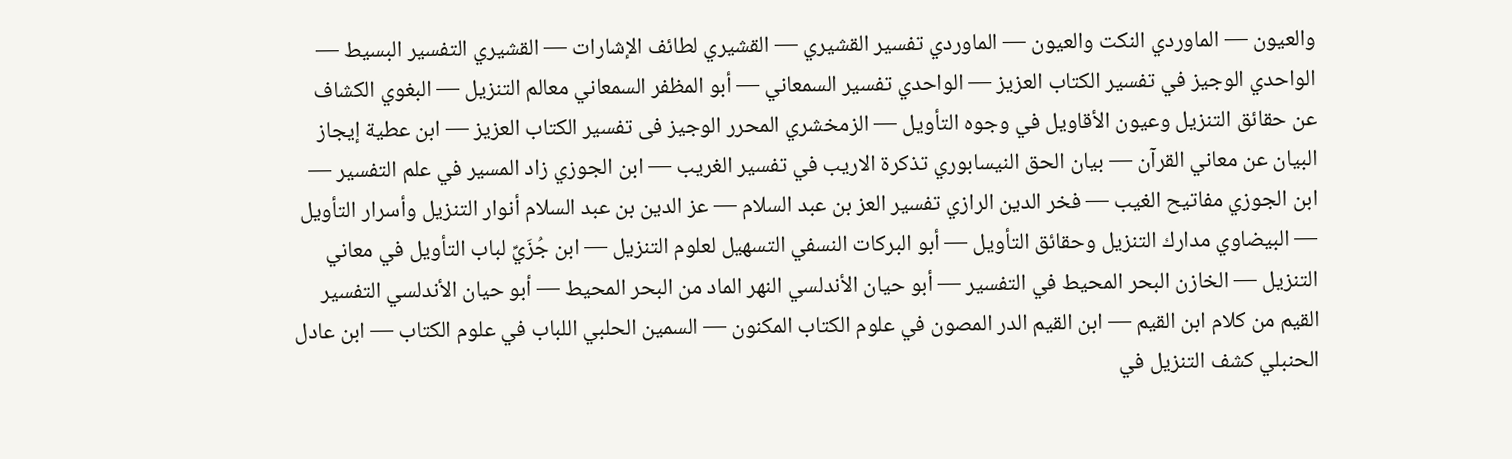والعيون — الماوردي النكت والعيون — الماوردي تفسير القشيري — القشيري لطائف الإشارات — القشيري التفسير البسيط — الواحدي الوجيز في تفسير الكتاب العزيز — الواحدي تفسير السمعاني — أبو المظفر السمعاني معالم التنزيل — البغوي الكشاف عن حقائق التنزيل وعيون الأقاويل في وجوه التأويل — الزمخشري المحرر الوجيز فى تفسير الكتاب العزيز — ابن عطية إيجاز البيان عن معاني القرآن — بيان الحق النيسابوري تذكرة الاريب في تفسير الغريب — ابن الجوزي زاد المسير في علم التفسير — ابن الجوزي مفاتيح الغيب — فخر الدين الرازي تفسير العز بن عبد السلام — عز الدين بن عبد السلام أنوار التنزيل وأسرار التأويل — البيضاوي مدارك التنزيل وحقائق التأويل — أبو البركات النسفي التسهيل لعلوم التنزيل — ابن جُزَيِّ لباب التأويل في معاني التنزيل — الخازن البحر المحيط في التفسير — أبو حيان الأندلسي النهر الماد من البحر المحيط — أبو حيان الأندلسي التفسير القيم من كلام ابن القيم — ابن القيم الدر المصون في علوم الكتاب المكنون — السمين الحلبي اللباب في علوم الكتاب — ابن عادل الحنبلي كشف التنزيل في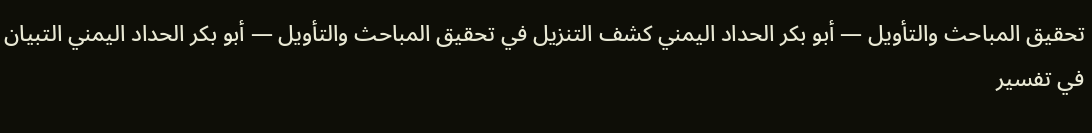تحقيق المباحث والتأويل — أبو بكر الحداد اليمني كشف التنزيل في تحقيق المباحث والتأويل — أبو بكر الحداد اليمني التبيان في تفسير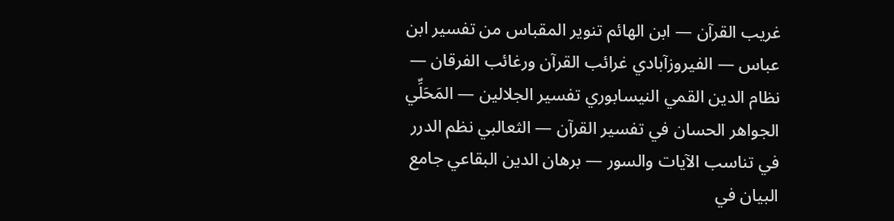غريب القرآن — ابن الهائم تنوير المقباس من تفسير ابن عباس — الفيروزآبادي غرائب القرآن ورغائب الفرقان — نظام الدين القمي النيسابوري تفسير الجلالين — المَحَلِّي الجواهر الحسان في تفسير القرآن — الثعالبي نظم الدرر في تناسب الآيات والسور — برهان الدين البقاعي جامع البيان في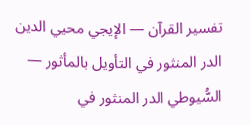تفسير القرآن — الإيجي محيي الدين الدر المنثور في التأويل بالمأثور — السُّيوطي الدر المنثور في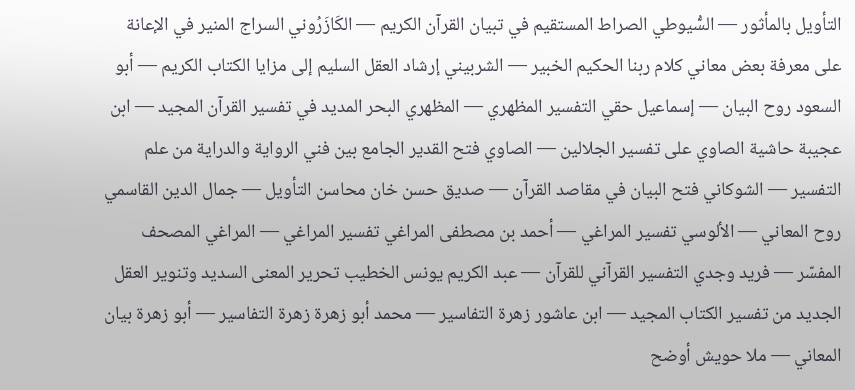التأويل بالمأثور — السُّيوطي الصراط المستقيم في تبيان القرآن الكريم — الكَازَرُوني السراج المنير في الإعانة على معرفة بعض معاني كلام ربنا الحكيم الخبير — الشربيني إرشاد العقل السليم إلى مزايا الكتاب الكريم — أبو السعود روح البيان — إسماعيل حقي التفسير المظهري — المظهري البحر المديد في تفسير القرآن المجيد — ابن عجيبة حاشية الصاوي على تفسير الجلالين — الصاوي فتح القدير الجامع بين فني الرواية والدراية من علم التفسير — الشوكاني فتح البيان في مقاصد القرآن — صديق حسن خان محاسن التأويل — جمال الدين القاسمي روح المعاني — الألوسي تفسير المراغي — أحمد بن مصطفى المراغي تفسير المراغي — المراغي المصحف المفسّر — فريد وجدي التفسير القرآني للقرآن — عبد الكريم يونس الخطيب تحرير المعنى السديد وتنوير العقل الجديد من تفسير الكتاب المجيد — ابن عاشور زهرة التفاسير — محمد أبو زهرة زهرة التفاسير — أبو زهرة بيان المعاني — ملا حويش أوضح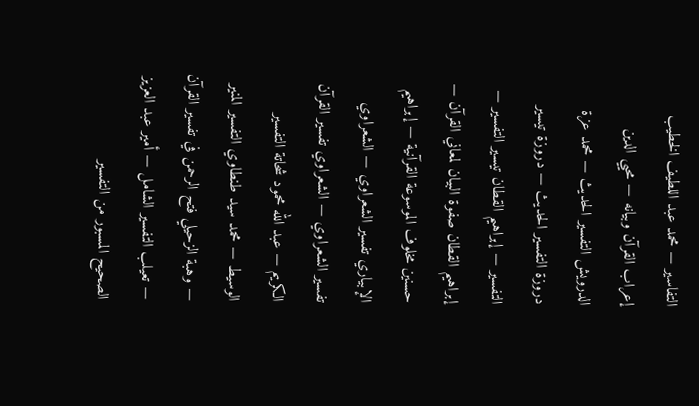التفاسير — محمد عبد اللطيف الخطيب إعراب القرآن وبيانه — محيي الدين الدرويش التفسير الحديث — محمد عزة دروزة التفسير الحديث — دروزة تيسير التفسير — إبراهيم القطان تيسير التفسير — إبراهيم القطان صفوة البيان لمعاني القرآن — حسنين مخلوف الموسوعة القرآنية — إبراهيم الإبياري تفسير الشعراوي — الشعراوي تفسير الشعراوي — الشعراوي تفسير القرآن الكريم — عبد الله محمود شحاتة التفسير الوسيط — محمد سيد طنطاوي التفسير المنير — وهبة الزحيلي فتح الرحمن في تفسير القرآن — تعيلب التفسير الشامل — أمير عبد العزيز الصحيح المسبور من التفسير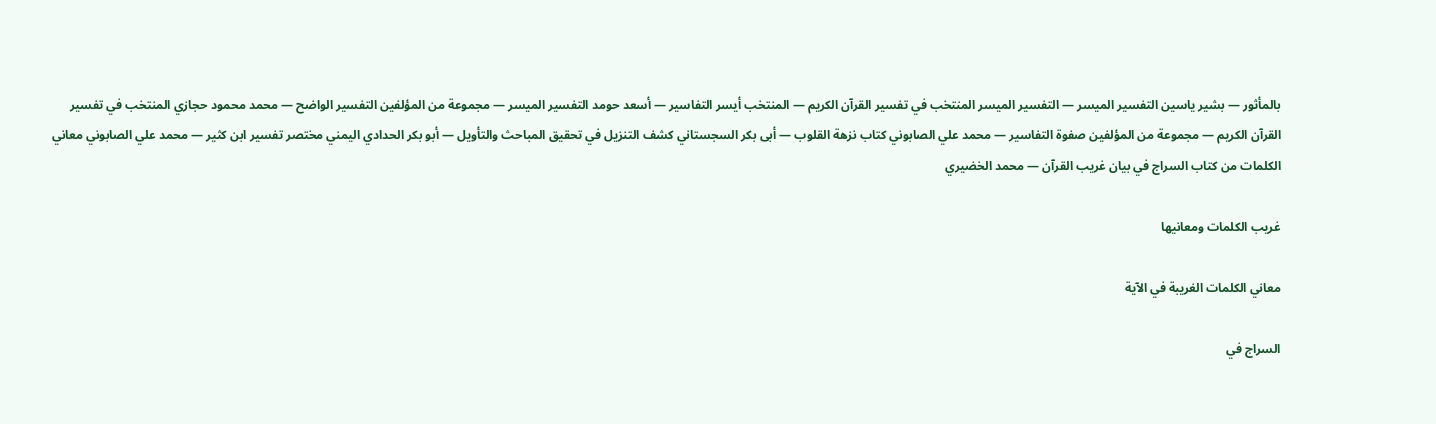بالمأثور — بشير ياسين التفسير الميسر — التفسير الميسر المنتخب في تفسير القرآن الكريم — المنتخب أيسر التفاسير — أسعد حومد التفسير الميسر — مجموعة من المؤلفين التفسير الواضح — محمد محمود حجازي المنتخب في تفسير القرآن الكريم — مجموعة من المؤلفين صفوة التفاسير — محمد علي الصابوني كتاب نزهة القلوب — أبى بكر السجستاني كشف التنزيل في تحقيق المباحث والتأويل — أبو بكر الحدادي اليمني مختصر تفسير ابن كثير — محمد علي الصابوني معاني الكلمات من كتاب السراج في بيان غريب القرآن — محمد الخضيري

غريب الكلمات ومعانيها

معاني الكلمات الغريبة في الآية

السراج في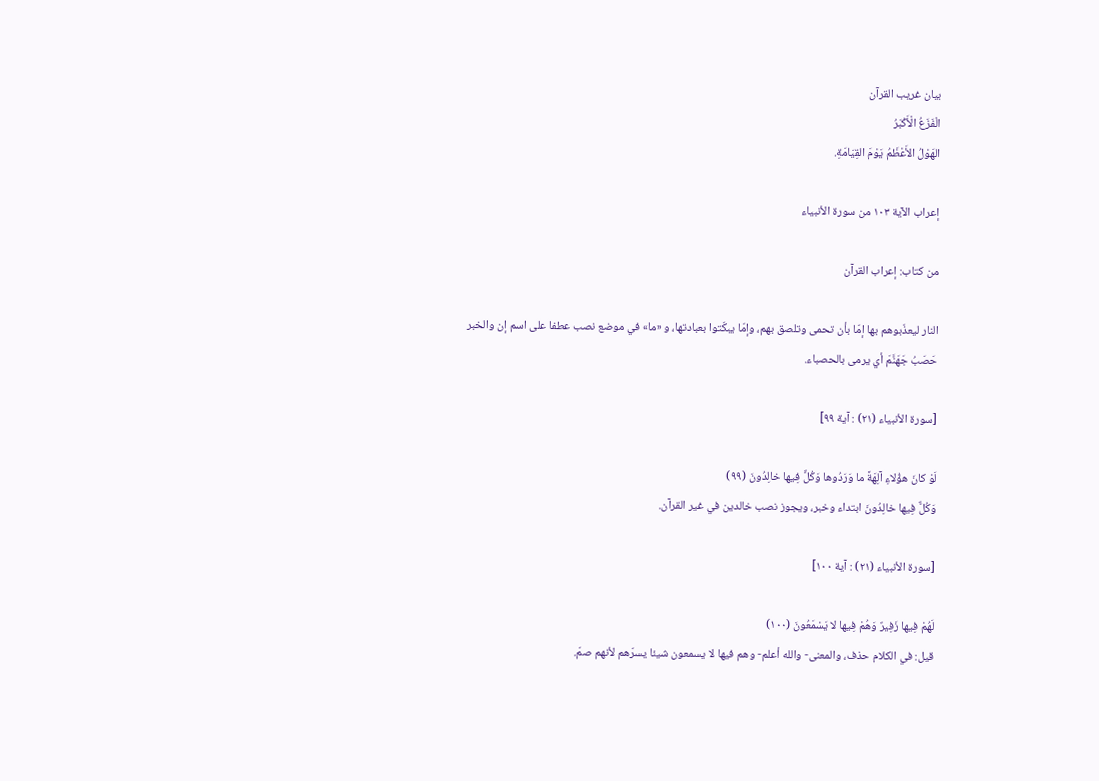بيان غريب القرآن
الْفَزَعُ الْأَكْبَرُ
الهَوْلُ الأَعْظَمُ يَوْمَ القِيَامَةِ.

إعراب الآية ١٠٣ من سورة الأنبياء

من كتاب: إعراب القرآن

النار ليعذّبوهم بها إمّا بأن تحمى وتلصق بهم، وإمّا يبكّتوا بعبادتها، و «ما» في موضع نصب عطفا على اسم إن والخبر حَصَبُ جَهَنَّمَ أي يرمى بالحصباء.

[سورة الأنبياء (٢١) : آية ٩٩]

لَوْ كانَ هؤُلاءِ آلِهَةً ما وَرَدُوها وَكُلٌّ فِيها خالِدُونَ (٩٩)
وَكُلٌّ فِيها خالِدُونَ ابتداء وخبر، ويجوز نصب خالدين في غير القرآن.

[سورة الأنبياء (٢١) : آية ١٠٠]

لَهُمْ فِيها زَفِيرٌ وَهُمْ فِيها لا يَسْمَعُونَ (١٠٠)
قيل: في الكلام حذف، والمعنى- والله أعلم- وهم فيها لا يسمعون شيئا يسرّهم لأنهم صمّ.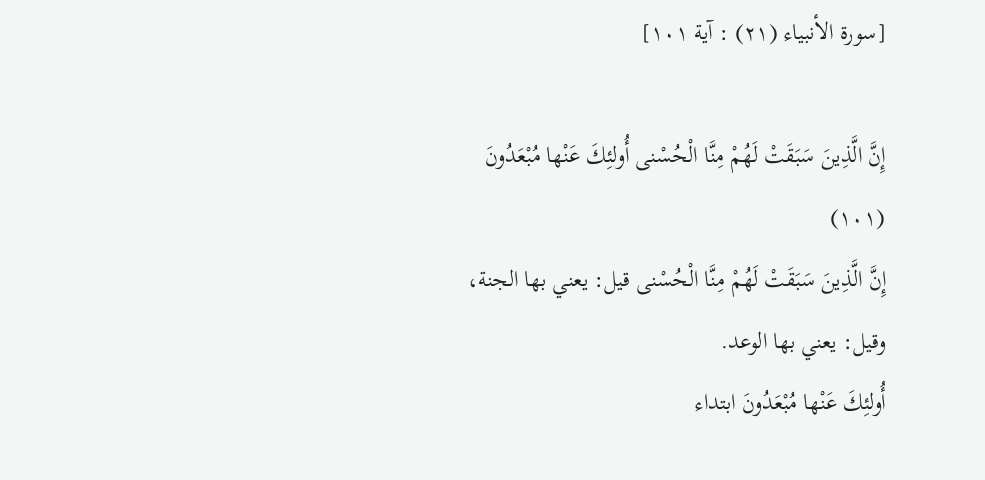[سورة الأنبياء (٢١) : آية ١٠١]

إِنَّ الَّذِينَ سَبَقَتْ لَهُمْ مِنَّا الْحُسْنى أُولئِكَ عَنْها مُبْعَدُونَ (١٠١)
إِنَّ الَّذِينَ سَبَقَتْ لَهُمْ مِنَّا الْحُسْنى قيل: يعني بها الجنة، وقيل: يعني بها الوعد.
أُولئِكَ عَنْها مُبْعَدُونَ ابتداء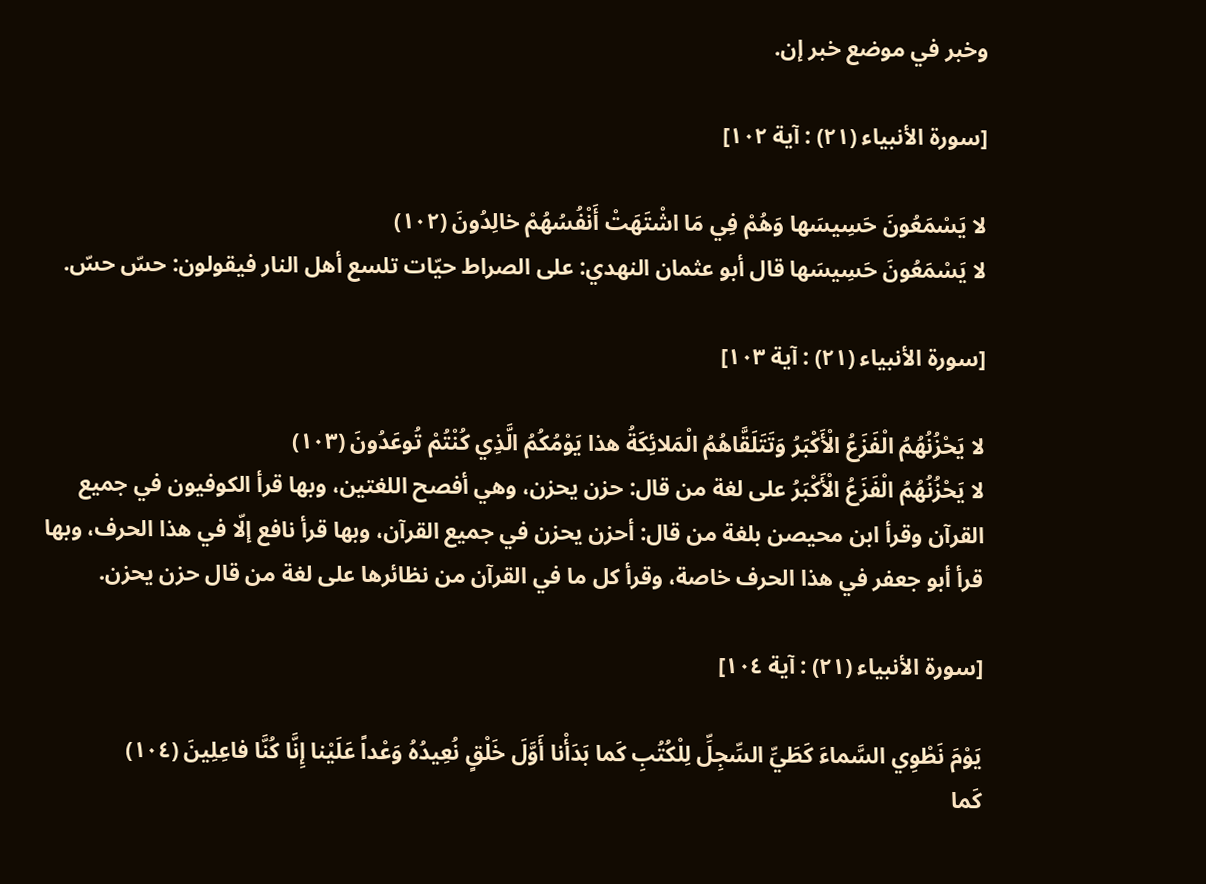وخبر في موضع خبر إن.

[سورة الأنبياء (٢١) : آية ١٠٢]

لا يَسْمَعُونَ حَسِيسَها وَهُمْ فِي مَا اشْتَهَتْ أَنْفُسُهُمْ خالِدُونَ (١٠٢)
لا يَسْمَعُونَ حَسِيسَها قال أبو عثمان النهدي: على الصراط حيّات تلسع أهل النار فيقولون: حسّ حسّ.

[سورة الأنبياء (٢١) : آية ١٠٣]

لا يَحْزُنُهُمُ الْفَزَعُ الْأَكْبَرُ وَتَتَلَقَّاهُمُ الْمَلائِكَةُ هذا يَوْمُكُمُ الَّذِي كُنْتُمْ تُوعَدُونَ (١٠٣)
لا يَحْزُنُهُمُ الْفَزَعُ الْأَكْبَرُ على لغة من قال: حزن يحزن، وهي أفصح اللغتين، وبها قرأ الكوفيون في جميع القرآن وقرأ ابن محيصن بلغة من قال: أحزن يحزن في جميع القرآن، وبها قرأ نافع إلّا في هذا الحرف، وبها قرأ أبو جعفر في هذا الحرف خاصة، وقرأ كل ما في القرآن من نظائرها على لغة من قال حزن يحزن.

[سورة الأنبياء (٢١) : آية ١٠٤]

يَوْمَ نَطْوِي السَّماءَ كَطَيِّ السِّجِلِّ لِلْكُتُبِ كَما بَدَأْنا أَوَّلَ خَلْقٍ نُعِيدُهُ وَعْداً عَلَيْنا إِنَّا كُنَّا فاعِلِينَ (١٠٤)
كَما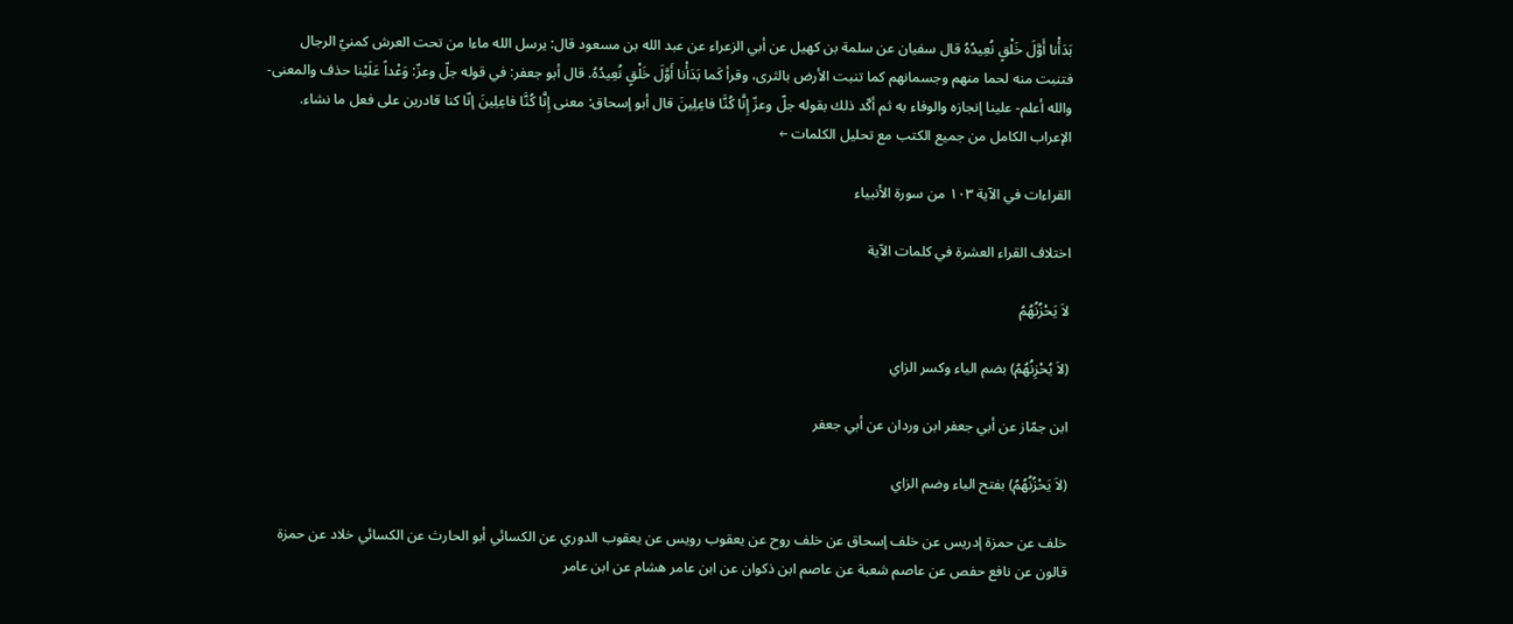بَدَأْنا أَوَّلَ خَلْقٍ نُعِيدُهُ قال سفيان عن سلمة بن كهيل عن أبي الزعراء عن عبد الله بن مسعود قال: يرسل الله ماءا من تحت العرش كمنيّ الرجال فتنبت منه لحما منهم وجسمانهم كما تنبت الأرض بالثرى، وقرأ كَما بَدَأْنا أَوَّلَ خَلْقٍ نُعِيدُهُ. قال أبو جعفر: في قوله جلّ وعزّ: وَعْداً عَلَيْنا حذف والمعنى- والله أعلم- علينا إنجازه والوفاء به ثم أكّد ذلك بقوله جلّ وعزّ إِنَّا كُنَّا فاعِلِينَ قال أبو إسحاق: معنى إِنَّا كُنَّا فاعِلِينَ إنّا كنا قادرين على فعل ما نشاء.
الإعراب الكامل من جميع الكتب مع تحليل الكلمات ←

القراءات في الآية ١٠٣ من سورة الأنبياء

اختلاف القراء العشرة في كلمات الآية

لاَ يَحْزُنُهُمُ

(لاَ يُحْزِنُهُمُ) بضم الياء وكسر الزاي

ابن جمّاز عن أبي جعفر ابن وردان عن أبي جعفر

(لاَ يَحْزُنُهُمُ) بفتح الياء وضم الزاي

خلف عن حمزة إدريس عن خلف إسحاق عن خلف روح عن يعقوب رويس عن يعقوب الدوري عن الكسائي أبو الحارث عن الكسائي خلاد عن حمزة قالون عن نافع حفص عن عاصم شعبة عن عاصم ابن ذكوان عن ابن عامر هشام عن ابن عامر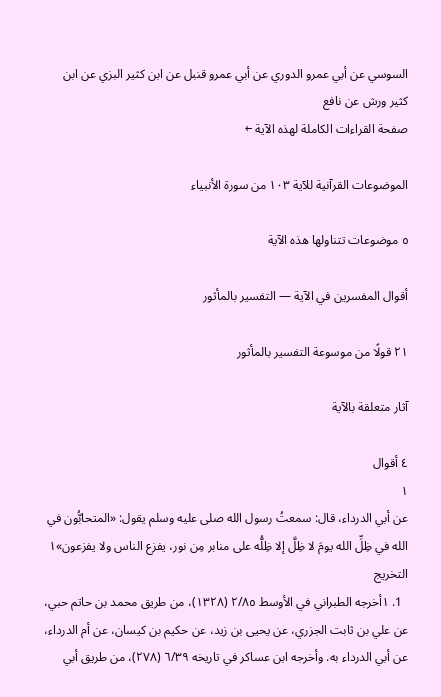السوسي عن أبي عمرو الدوري عن أبي عمرو قنبل عن ابن كثير البزي عن ابن كثير ورش عن نافع
صفحة القراءات الكاملة لهذه الآية ←

الموضوعات القرآنية للآية ١٠٣ من سورة الأنبياء

٥ موضوعات تتناولها هذه الآية

أقوال المفسرين في الآية — التفسير بالمأثور

٢١ قولًا من موسوعة التفسير بالمأثور

آثار متعلقة بالآية

٤ أقوال
١
عن أبي الدرداء، قال: سمعتُ رسول الله صلى عليه وسلم يقول: «المتحابُّون في الله في ظِلِّ الله يومَ لا ظِلَّ إلا ظِلُّه على منابر مِن نور، يفزع الناس ولا يفزعون»١
التخريج
  1. ١أخرجه الطبراني في الأوسط ٢/٨٥ (١٣٢٨)، من طريق محمد بن حاتم حبي، عن علي بن ثابت الجزري، عن يحيى بن زيد، عن حكيم بن كيسان، عن أم الدرداء، عن أبي الدرداء به. وأخرجه ابن عساكر في تاريخه ٦/٣٩ (٢٧٨)، من طريق أبي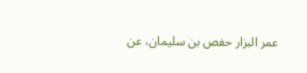عمر البزار حفص بن سليمان، عن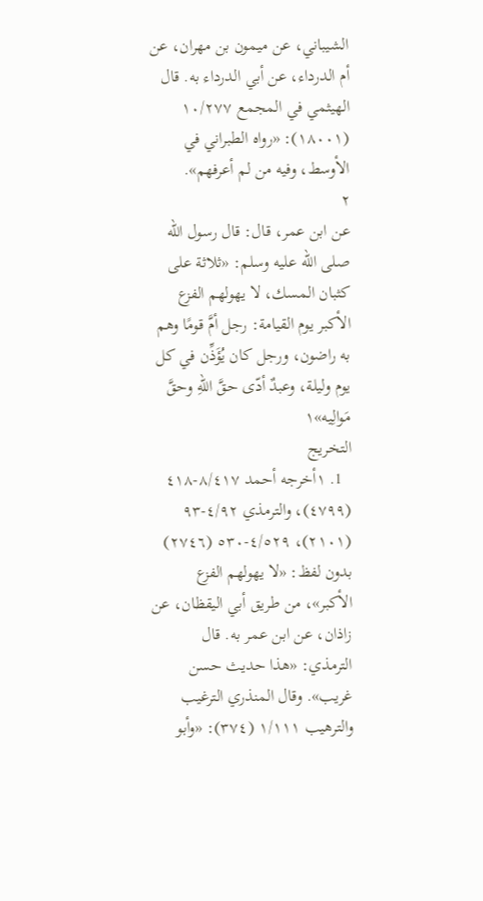الشيباني، عن ميمون بن مهران، عن أم الدرداء، عن أبي الدرداء به. قال الهيثمي في المجمع ١٠/٢٧٧ (١٨٠٠١): «رواه الطبراني في الأوسط، وفيه من لم أعرفهم».
٢
عن ابن عمر، قال: قال رسول الله صلى الله عليه وسلم: «ثلاثة على كثبان المسك، لا يهولهم الفزع الأكبر يوم القيامة: رجل أمَّ قومًا وهم به راضون، ورجل كان يُؤَذِّن في كل يوم وليلة، وعبدٌ أدّى حقَّ اللهِ وحقَّ مَوالِيه»١
التخريج
  1. ١أخرجه أحمد ٨/٤١٧-٤١٨ (٤٧٩٩)، والترمذي ٤/٩٢-٩٣ (٢١٠١)، ٤/٥٢٩-٥٣٠ (٢٧٤٦) بدون لفظ: «لا يهولهم الفزع الأكبر»، من طريق أبي اليقظان، عن زاذان، عن ابن عمر به. قال الترمذي: «هذا حديث حسن غريب». وقال المنذري الترغيب والترهيب ١/١١١ (٣٧٤): «وأبو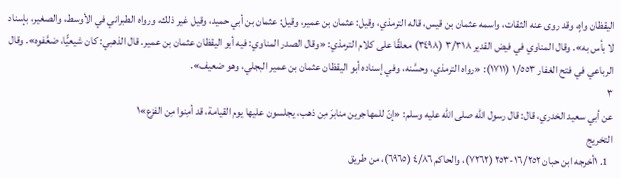اليقظان واهٍ، وقد روى عنه الثقات، واسمه عثمان بن قيس، قاله الترمذي، وقيل: عثمان بن عمير، وقيل: عثمان بن أبي حميد، وقيل غير ذلك، ورواه الطبراني في الأوسط، والصغير، بإسناد لا بأس به». وقال المناوي في فيض القدير ٣/٣١٨ (٣٤٩٨) معلقًا على كلام الترمذي: «وقال الصدر المناوي: فيه أبو اليقظان عثمان بن عمير. قال الذهبي: كان شيعيًّا، ضعَّفوه». وقال الرباعي في فتح الغفار ١/٥٥٣ (١٧١١): «رواه الترمذي، وحسَّنه، وفي إسناده أبو اليقظان عثمان بن عمير البجلي، وهو ضعيف».
٣
عن أبي سعيد الخدري، قال: قال رسول الله صلى الله عليه وسلم: «إنّ للمهاجرين منابرَ مِن ذهب، يجلسون عليها يوم القيامة، قد أمِنوا مِن الفزع»١
التخريج
  1. ١أخرجه ابن حبان ١٦/٢٥٢-٢٥٣ (٧٢٦٢)، والحاكم ٤/٨٦ (٦٩٦٥)، من طريق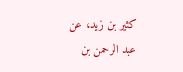كثير بن زيد، عن عبد الرحمن بن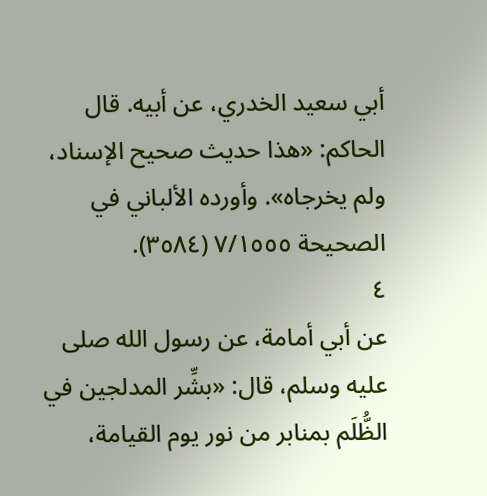أبي سعيد الخدري، عن أبيه. قال الحاكم: «هذا حديث صحيح الإسناد، ولم يخرجاه». وأورده الألباني في الصحيحة ٧/١٥٥٥ (٣٥٨٤).
٤
عن أبي أمامة، عن رسول الله صلى عليه وسلم، قال: «بشِّر المدلجين في الظُّلَم بمنابر من نور يوم القيامة،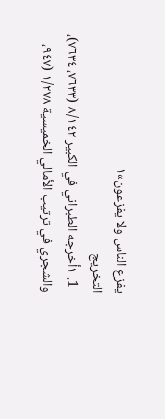يفزع الناس ولا يفزعون»١
التخريج
  1. ١أخرجه الطبراني في الكبير ٨/١٤٢ (٧٦٣٣، ٧٦٣٤)، والشجري في ترتيب الأمالي الخميسية ١/٢٧٨ (٩٤٧،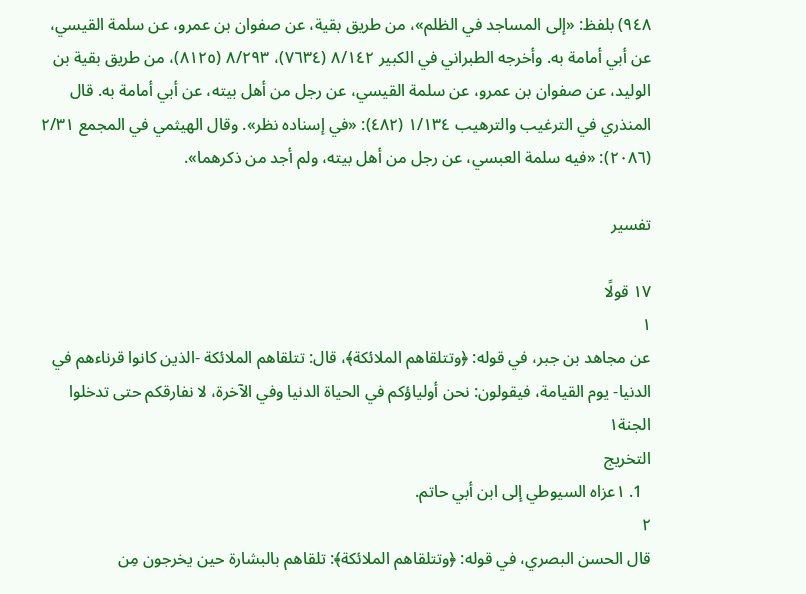٩٤٨) بلفظ: «إلى المساجد في الظلم»، من طريق بقية، عن صفوان بن عمرو، عن سلمة القيسي، عن أبي أمامة به. وأخرجه الطبراني في الكبير ٨/١٤٢ (٧٦٣٤)، ٨/٢٩٣ (٨١٢٥)، من طريق بقية بن الوليد، عن صفوان بن عمرو، عن سلمة القيسي، عن رجل من أهل بيته، عن أبي أمامة به. قال المنذري في الترغيب والترهيب ١/١٣٤ (٤٨٢): «في إسناده نظر». وقال الهيثمي في المجمع ٢/٣١ (٢٠٨٦): «فيه سلمة العبسي، عن رجل من أهل بيته، ولم أجد من ذكرهما».

تفسير

١٧ قولًا
١
عن مجاهد بن جبر، في قوله: ﴿وتتلقاهم الملائكة﴾، قال: تتلقاهم الملائكة -الذين كانوا قرناءهم في الدنيا- يوم القيامة، فيقولون: نحن أولياؤكم في الحياة الدنيا وفي الآخرة، لا نفارقكم حتى تدخلوا الجنة١
التخريج
  1. ١عزاه السيوطي إلى ابن أبي حاتم.
٢
قال الحسن البصري، في قوله: ﴿وتتلقاهم الملائكة﴾: تلقاهم بالبشارة حين يخرجون مِن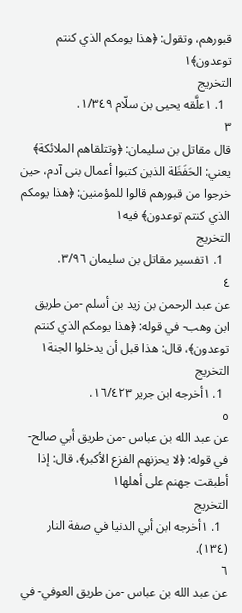قبورهم، وتقول: ﴿هذا يومكم الذي كنتم توعدون﴾١
التخريج
  1. ١علَّقه يحيى بن سلّام ١/٣٤٩.
٣
قال مقاتل بن سليمان: ﴿وتتلقاهم الملائكة﴾ يعني: الحَفَظَة الذين كتبوا أعمال بنى آدم، حين خرجوا من قبورهم قالوا للمؤمنين: ﴿هذا يومكم الذي كنتم توعدون﴾ فيه١
التخريج
  1. ١تفسير مقاتل بن سليمان ٣/٩٦.
٤
عن عبد الرحمن بن زيد بن أسلم -من طريق ابن وهب- في قوله: ﴿هذا يومكم الذي كنتم توعدون﴾، قال: هذا قبل أن يدخلوا الجنة١
التخريج
  1. ١أخرجه ابن جرير ١٦/٤٢٣.
٥
عن عبد الله بن عباس -من طريق أبي صالح- في قوله: ﴿لا يحزنهم الفزع الأكبر﴾، قال: إذا أطبقت جهنم على أهلها١
التخريج
  1. ١أخرجه ابن أبي الدنيا في صفة النار (١٣٤).
٦
عن عبد الله بن عباس -من طريق العوفي- في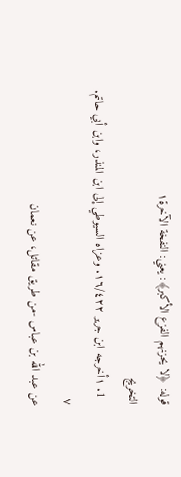قوله: ﴿لا يحزنهم الفزع الأكبر﴾: يعني: النفخة الآخرة١
التخريج
  1. ١أخرجه ابن جرير ١٦/٤٢٢. وعزاه السيوطي إلى ابن المنذر، وابن أبي حاتم.
٧
عن عبد الله بن عباس -من طريق مقاتل، عن نعمان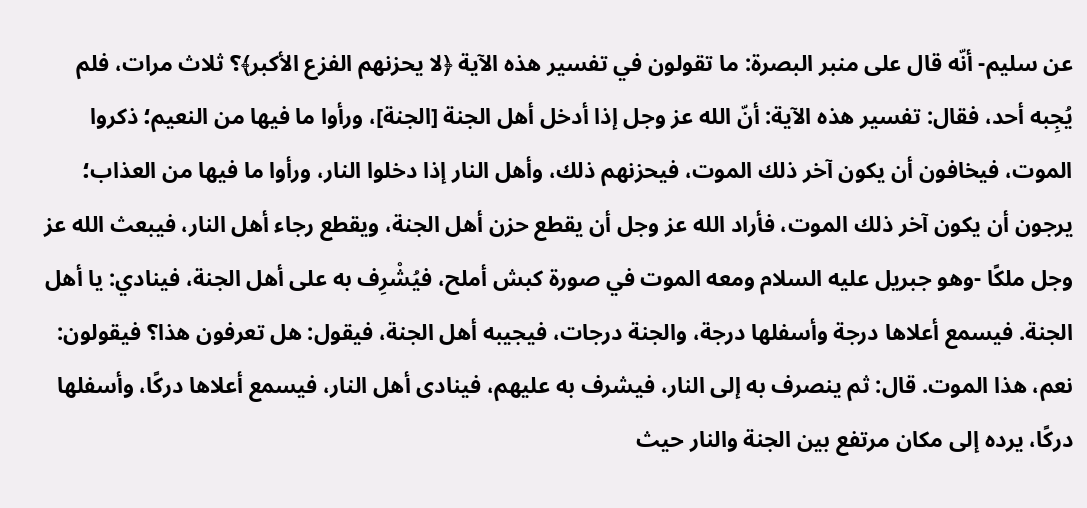عن سليم- أنّه قال على منبر البصرة: ما تقولون في تفسير هذه الآية ﴿لا يحزنهم الفزع الأكبر﴾؟ ثلاث مرات، فلم يُجِبه أحد، فقال: تفسير هذه الآية: أنّ الله عز وجل إذا أدخل أهل الجنة [الجنة]، ورأوا ما فيها من النعيم؛ ذكروا الموت، فيخافون أن يكون آخر ذلك الموت، فيحزنهم ذلك، وأهل النار إذا دخلوا النار، ورأوا ما فيها من العذاب؛ يرجون أن يكون آخر ذلك الموت، فأراد الله عز وجل أن يقطع حزن أهل الجنة، ويقطع رجاء أهل النار، فيبعث الله عز وجل ملكًا -وهو جبريل عليه السلام ومعه الموت في صورة كبش أملح، فيُشْرِف به على أهل الجنة، فينادي: يا أهل الجنة. فيسمع أعلاها درجة وأسفلها درجة، والجنة درجات، فيجيبه أهل الجنة، فيقول: هل تعرفون هذا؟ فيقولون: نعم، هذا الموت. قال: ثم ينصرف به إلى النار، فيشرف به عليهم، فينادى أهل النار، فيسمع أعلاها دركًا، وأسفلها دركًا، يرده إلى مكان مرتفع بين الجنة والنار حيث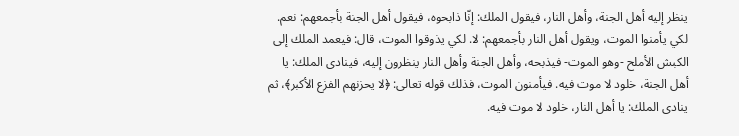ينظر إليه أهل الجنة، وأهل النار، فيقول الملك: إنّا ذابحوه، فيقول أهل الجنة بأجمعهم: نعم. لكي يأمنوا الموت، ويقول أهل النار بأجمعهم: لا. لكي يذوقوا الموت، قال: فيعمد الملك إلى الكبش الأملح -وهو الموت- فيذبحه، وأهل الجنة وأهل النار ينظرون إليه، فينادى الملك: يا أهل الجنة، خلود لا موت فيه. فيأمنون الموت، فذلك قوله تعالى: ﴿لا يحزنهم الفزع الأكبر﴾، ثم ينادى الملك: يا أهل النار، خلود لا موت فيه.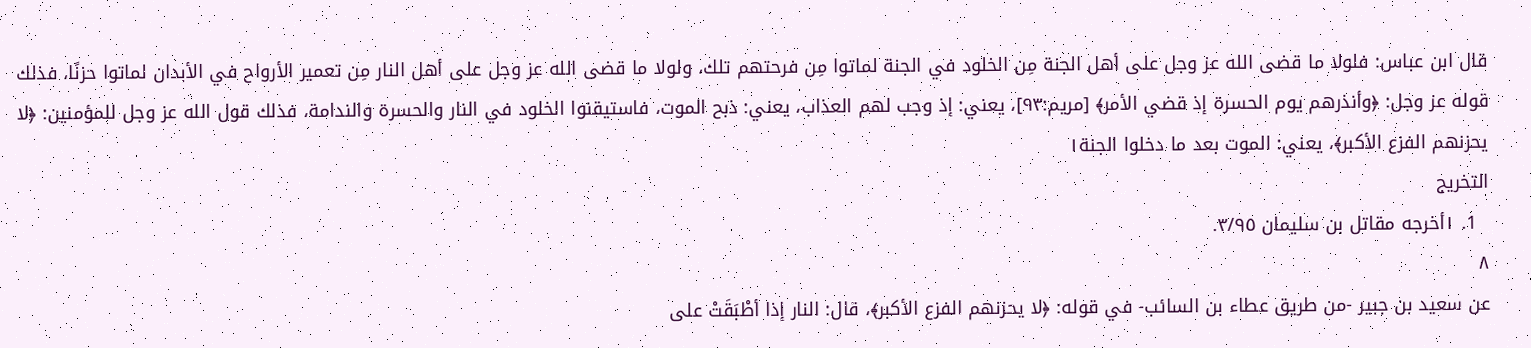قال ابن عباس: فلولا ما قضى الله عز وجل على أهل الجنة مِن الخلود في الجنة لماتوا مِن فرحتهم تلك، ولولا ما قضى الله عز وجل على أهل النار مِن تعمير الأرواح في الأبدان لماتوا حزنًا، فذلك قوله عز وجل: ﴿وأنذرهم يوم الحسرة إذ قضي الأمر﴾ [مريم:٩٣]، يعني: إذ وجب لهم العذاب، يعني: ذبح الموت، فاستيقنوا الخلود في النار والحسرة والندامة، فذلك قول الله عز وجل للمؤمنين: ﴿لا يحزنهم الفزع الأكبر﴾، يعني: الموت بعد ما دخلوا الجنة١
التخريج
  1. ١أخرجه مقاتل بن سليمان ٣/٩٥.
٨
عن سعيد بن جبير -من طريق عطاء بن السائب- في قوله: ﴿لا يحزنهم الفزع الأكبر﴾، قال: النار إذا أطْبَقَتْ على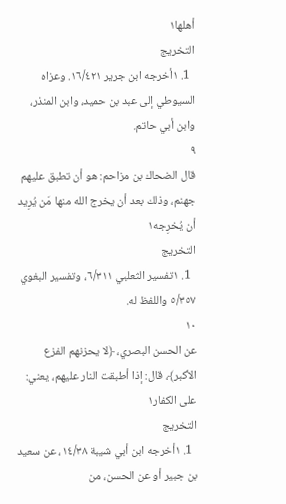أهلها١
التخريج
  1. ١أخرجه ابن جرير ١٦/٤٢١. وعزاه السيوطي إلى عبد بن حميد، وابن المنذر، وابن أبي حاتم.
٩
قال الضحاك بن مزاحم: هو أن تطبق عليهم جهنم، وذلك بعد أن يخرج الله منها مَن يُرِيد أن يُخرِجه١
التخريج
  1. ١تفسير الثعلبي ٦/٣١١، وتفسير البغوي ٥/٣٥٧ واللفظ له.
١٠
عن الحسن البصري، ﴿لا يحزنهم الفزع الأكبر﴾، قال: إذا أطبقت النار عليهم، يعني: على الكفار١
التخريج
  1. ١أخرجه ابن أبي شيبة ١٤/٣٨، عن سعيد بن جبير أو عن الحسن، من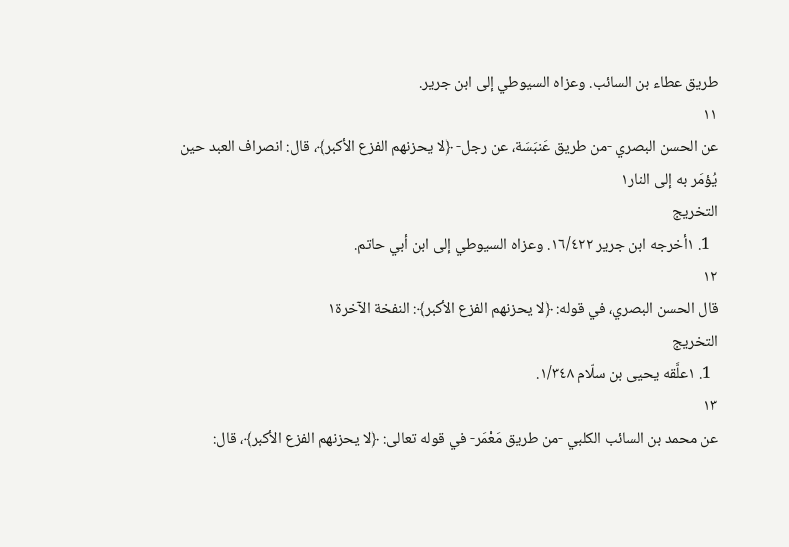طريق عطاء بن السائب. وعزاه السيوطي إلى ابن جرير.
١١
عن الحسن البصري -من طريق عَنبَسَة، عن رجل- ﴿لا يحزنهم الفزع الأكبر﴾، قال: انصراف العبد حين يُؤمَر به إلى النار١
التخريج
  1. ١أخرجه ابن جرير ١٦/٤٢٢. وعزاه السيوطي إلى ابن أبي حاتم.
١٢
قال الحسن البصري، في قوله: ﴿لا يحزنهم الفزع الأكبر﴾: النفخة الآخرة١
التخريج
  1. ١علَّقه يحيى بن سلّام ١/٣٤٨.
١٣
عن محمد بن السائب الكلبي -من طريق مَعْمَر- في قوله تعالى: ﴿لا يحزنهم الفزع الأكبر﴾، قال: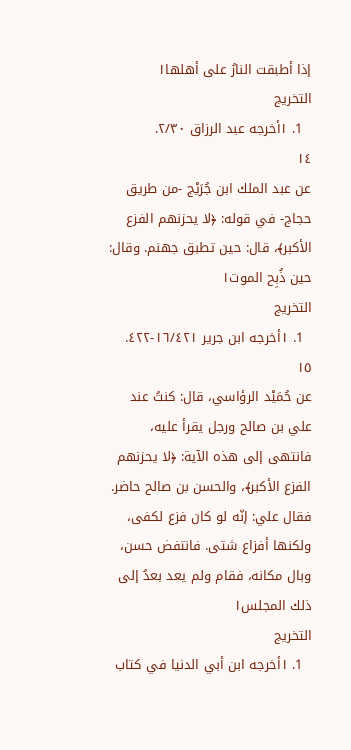إذا أطبقت النارُ على أهلها١
التخريج
  1. ١أخرجه عبد الرزاق ٢/٣٠.
١٤
عن عبد الملك ابن جُرَيْج -من طريق حجاج- في قوله: ﴿لا يحزنهم الفزع الأكبر﴾، قال: حين تطبق جهنم. وقال: حين ذُبِح الموت١
التخريج
  1. ١أخرجه ابن جرير ١٦/٤٢١-٤٢٢.
١٥
عن حُمَيْد الرؤاسي، قال: كنتُ عند علي بن صالح ورجل يقرأ عليه، فانتهى إلى هذه الآية: ﴿لا يحزنهم الفزع الأكبر﴾، والحسن بن صالح حاضر. فقال علي: إنّه لو كان فزع لكفى، ولكنها أفزاع شتى. فانتفض حسن، وبال مكانه، فقام ولم يعد بعدُ إلى ذلك المجلس١
التخريج
  1. ١أخرجه ابن أبي الدنيا في كتاب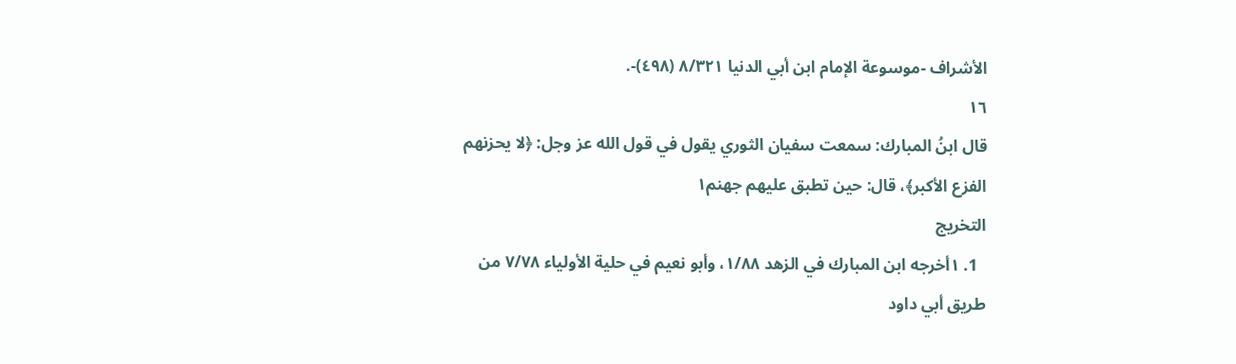الأشراف -موسوعة الإمام ابن أبي الدنيا ٨/٣٢١ (٤٩٨)-.
١٦
قال ابنُ المبارك: سمعت سفيان الثوري يقول في قول الله عز وجل: ﴿لا يحزنهم الفزع الأكبر﴾، قال: حين تطبق عليهم جهنم١
التخريج
  1. ١أخرجه ابن المبارك في الزهد ١/٨٨، وأبو نعيم في حلية الأولياء ٧/٧٨ من طريق أبي داود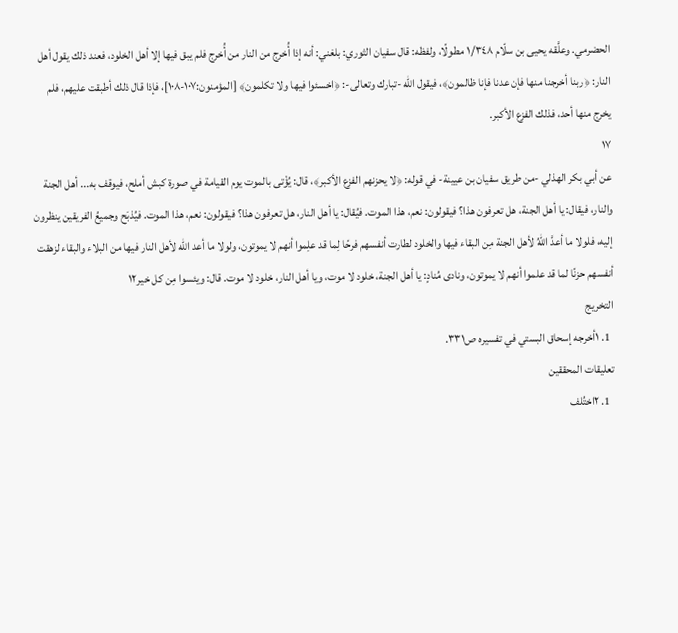الحضرمي. وعلَّقه يحيى بن سلّام ١/٣٤٨ مطولًا، ولفظه: قال سفيان الثوري: بلغني: أنه إذا أُخرج من النار من أُخرج فلم يبق فيها إلا أهل الخلود، فعند ذلك يقول أهل النار: ﴿ربنا أخرجنا منها فإن عدنا فإنا ظالمون﴾، فيقول الله -تبارك وتعالى-: ﴿اخسئوا فيها ولا تكلمون﴾ [المؤمنون:١٠٧-١٠٨]، فإذا قال ذلك أطبقت عليهم، فلم يخرج منها أحد، فذلك الفزع الأكبر.
١٧
عن أبي بكر الهذلي -من طريق سفيان بن عيينة- في قوله: ﴿لا يحزنهم الفزع الأكبر﴾، قال: يُؤْتى بالموت يوم القيامة في صورة كبش أملح، فيوقف به... أهل الجنة والنار، فيقال: يا أهل الجنة، هل تعرفون هذا؟ فيقولون: نعم، هذا الموت. فيُقال: يا أهل النار، هل تعرفون هذا؟ فيقولون: نعم، هذا الموت. فيُذبَح وجميعُ الفريقين ينظرون إليه، فلولا ما أعدَّ اللهُ لأهل الجنة مِن البقاء فيها والخلود لطارت أنفسهم فرحًا لِما قد علِموا أنهم لا يموتون، ولولا ما أعد الله لأهل النار فيها من البلاء والبقاء لزهقت أنفسهم حزنًا لما قد علموا أنهم لا يموتون، ونادى مُنادٍ: يا أهل الجنة، خلود لا موت، ويا أهل النار، خلود لا موت. قال: ويئسوا مِن كل خير١٢
التخريج
  1. ١أخرجه إسحاق البستي في تفسيره ص٣٣١.
تعليقات المحققين
  1. ٢اختُلف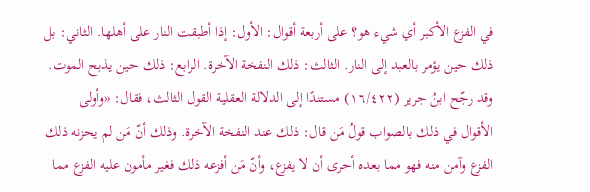في الفزع الأكبر أي شيء هو؟ على أربعة أقوال: الأول: إذا أطبقت النار على أهلها. الثاني: بل ذلك حين يؤمر بالعبد إلى النار. الثالث: ذلك النفخة الآخرة. الرابع: ذلك حين يذبح الموت. وقد رجّح ابنُ جرير (١٦/٤٢٢) مستندًا إلى الدلالة العقلية القول الثالث، فقال: «وأولى الأقوال في ذلك بالصواب قولُ مَن قال: ذلك عند النفخة الآخرة. وذلك أنّ مَن لم يحزنه ذلك الفزع وآمن منه فهو مما بعده أحرى أن لا يفزع، وأنّ مَن أفزعه ذلك فغير مأمون عليه الفزع مما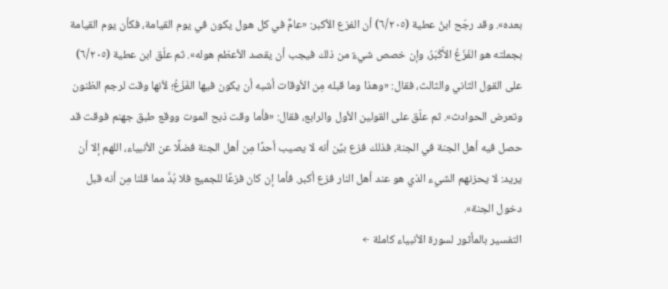بعده». وقد رجّح ابنُ عطية (٦/٢٠٥) أن الفزع الأكبر: «عامٌّ في كل هول يكون في يوم القيامة، فكأن يوم القيامة بجملته هو الفَزَعُ الأَكْبَرُ، وإن خصص شيءٌ من ذلك فيجب أن يقصد الأعظم هوله». ثم علّق ابن عطية (٦/٢٠٥) على القول الثاني والثالث، فقال: «وهذا وما قبله مِن الأوقات أشبه أن يكون فيها الفَزَعُ؛ لأنها وقت لرجم الظنون وتعرض الحوادث». ثم علّق على القولين الأول والرابع، فقال: «فأما وقت ذبح الموت ووقع طبق جهنم فوقت قد حصل فيه أهل الجنة في الجنة، فذلك فزع بيِّن أنه لا يصيب أحدًا مِن أهل الجنة فضلًا عن الأنبياء، اللهم إلا أن يريد: لا يحزنهم الشيء الذي هو عند أهل النار فزع أكبر. فأما إن كان فزعًا للجميع فلا بُدَّ مما قلنا مِن أنه قبل دخول الجنة».
التفسير بالمأثور لسورة الأنبياء كاملة ←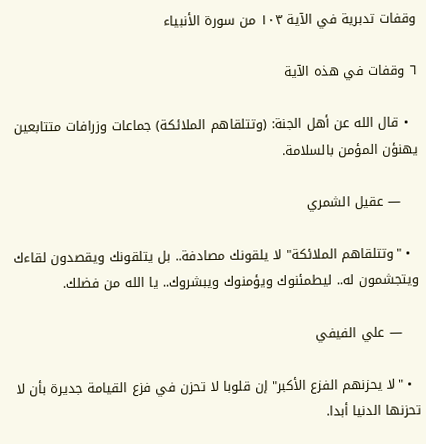وقفات تدبرية في الآية ١٠٣ من سورة الأنبياء

٦ وقفات في هذه الآية

  • قال الله عن أهل الجنة: (وتتلقاهم الملائكة) جماعات وزرافات متتابعين يهنؤن المؤمن بالسلامة.

    — عقيل الشمري

  • "وتتلقاهم الملائكة" لا يلقونك مصادفة.. بل يتلقونك ويقصدون لقاءك ويتجشمون له.. ليطمئنوك ويؤمنوك ويبشروك.. يا الله من فضلك.

    — علي الفيفي

  • "لا يحزنهم الفزع الأكبر" إن قلوبا لا تحزن في فزع القيامة جديرة بأن لا تحزنها الدنيا أبدا.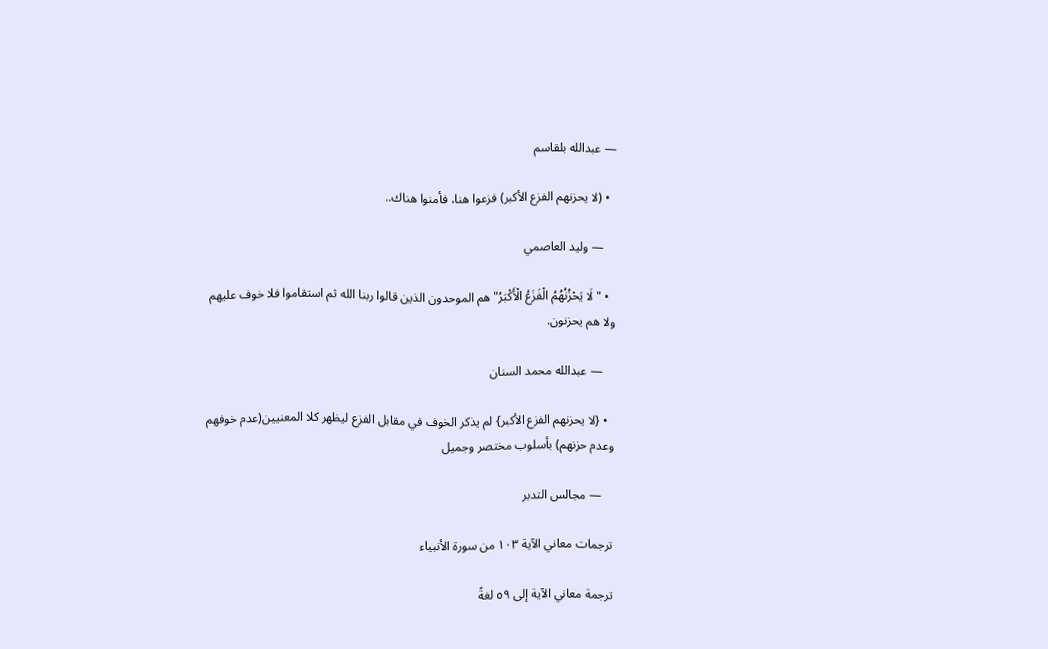— عبدالله بلقاسم

  • (لا يحزنهم الفزع الأكبر) فزعوا هنا، فأمنوا هناك..

    — وليد العاصمي

  • "لَا يَحْزُنُهُمُ الْفَزَعُ الْأَكْبَرُ" هم الموحدون الذين قالوا ربنا الله ثم استقاموا فلا خوف عليهم ولا هم يحزنون.

    — عبدالله محمد السنان

  • {لا يحزنهم الفزع الأكبر} لم يذكر الخوف في مقابل الفزع ليظهر كلا المعنيين(عدم خوفهم وعدم حزنهم) بأسلوب مختصر وجميل

    — مجالس التدبر

ترجمات معاني الآية ١٠٣ من سورة الأنبياء

ترجمة معاني الآية إلى ٥٩ لغةً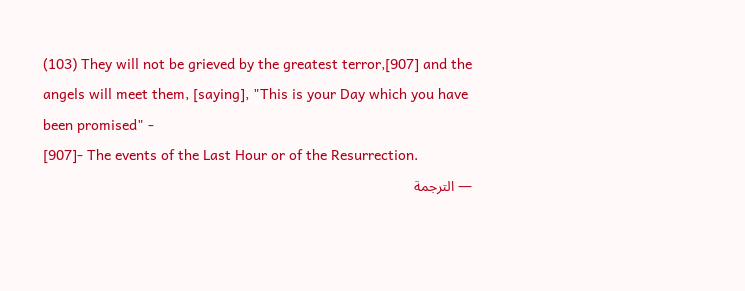(103) They will not be grieved by the greatest terror,[907] and the angels will meet them, [saying], "This is your Day which you have been promised" -
[907]- The events of the Last Hour or of the Resurrection.
— الترجمة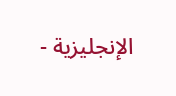الإنجليزية -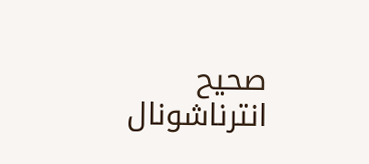صحيح انترناشونال